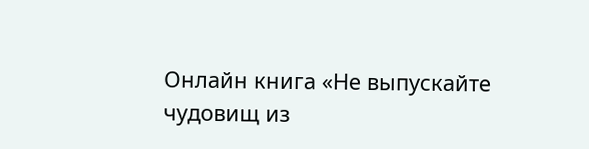Онлайн книга «Не выпускайте чудовищ из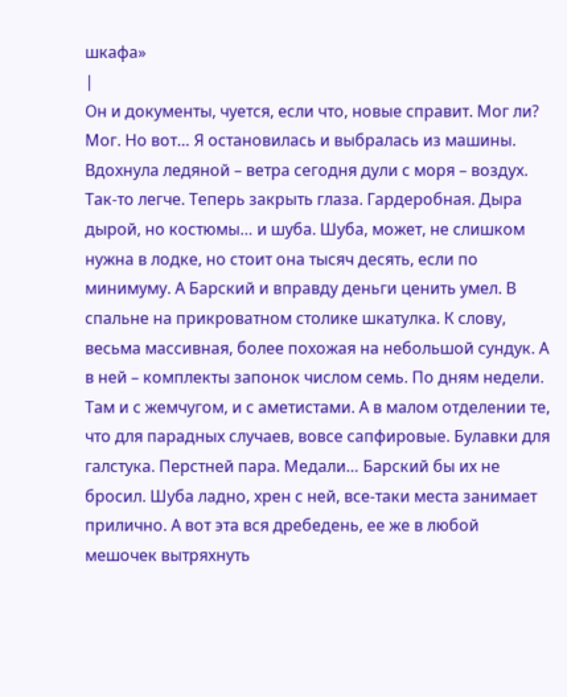шкафа»
|
Он и документы, чуется, если что, новые справит. Мог ли? Мог. Но вот… Я остановилась и выбралась из машины. Вдохнула ледяной – ветра сегодня дули с моря – воздух. Так-то легче. Теперь закрыть глаза. Гардеробная. Дыра дырой, но костюмы… и шуба. Шуба, может, не слишком нужна в лодке, но стоит она тысяч десять, если по минимуму. А Барский и вправду деньги ценить умел. В спальне на прикроватном столике шкатулка. К слову, весьма массивная, более похожая на небольшой сундук. А в ней – комплекты запонок числом семь. По дням недели. Там и с жемчугом, и с аметистами. А в малом отделении те, что для парадных случаев, вовсе сапфировые. Булавки для галстука. Перстней пара. Медали… Барский бы их не бросил. Шуба ладно, хрен с ней, все-таки места занимает прилично. А вот эта вся дребедень, ее же в любой мешочек вытряхнуть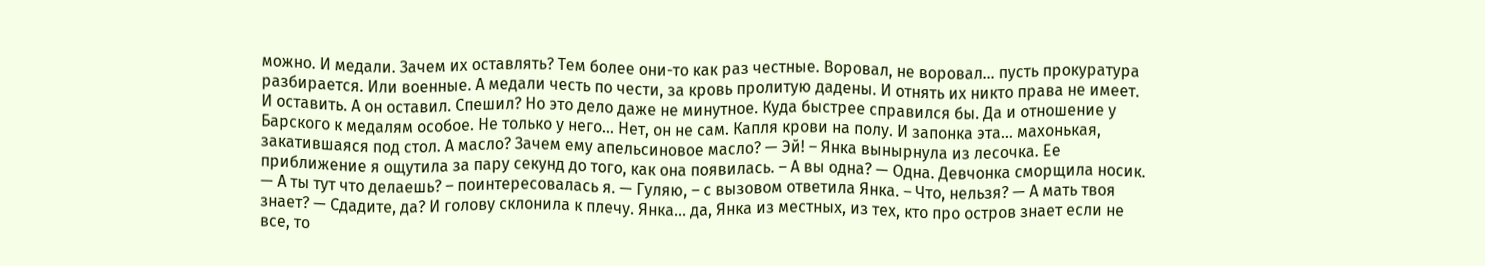можно. И медали. Зачем их оставлять? Тем более они-то как раз честные. Воровал, не воровал… пусть прокуратура разбирается. Или военные. А медали честь по чести, за кровь пролитую дадены. И отнять их никто права не имеет. И оставить. А он оставил. Спешил? Но это дело даже не минутное. Куда быстрее справился бы. Да и отношение у Барского к медалям особое. Не только у него… Нет, он не сам. Капля крови на полу. И запонка эта… махонькая, закатившаяся под стол. А масло? Зачем ему апельсиновое масло? — Эй! – Янка вынырнула из лесочка. Ее приближение я ощутила за пару секунд до того, как она появилась. – А вы одна? — Одна. Девчонка сморщила носик. — А ты тут что делаешь? – поинтересовалась я. — Гуляю, – с вызовом ответила Янка. – Что, нельзя? — А мать твоя знает? — Сдадите, да? И голову склонила к плечу. Янка… да, Янка из местных, из тех, кто про остров знает если не все, то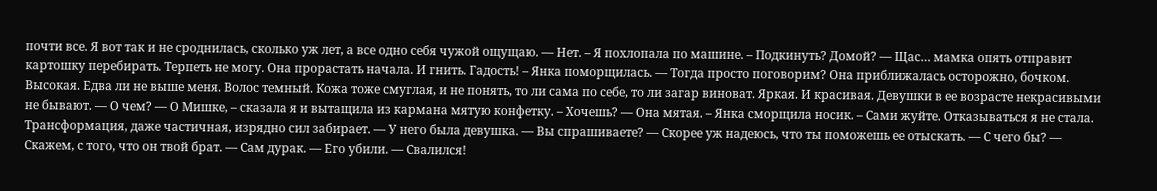почти все. Я вот так и не сроднилась, сколько уж лет, а все одно себя чужой ощущаю. — Нет. – Я похлопала по машине. – Подкинуть? Домой? — Щас… мамка опять отправит картошку перебирать. Терпеть не могу. Она прорастать начала. И гнить. Гадость! – Янка поморщилась. — Тогда просто поговорим? Она приближалась осторожно, бочком. Высокая. Едва ли не выше меня. Волос темный. Кожа тоже смуглая, и не понять, то ли сама по себе, то ли загар виноват. Яркая. И красивая. Девушки в ее возрасте некрасивыми не бывают. — О чем? — О Мишке, – сказала я и вытащила из кармана мятую конфетку. – Хочешь? — Она мятая. – Янка сморщила носик. – Сами жуйте. Отказываться я не стала. Трансформация, даже частичная, изрядно сил забирает. — У него была девушка. — Вы спрашиваете? — Скорее уж надеюсь, что ты поможешь ее отыскать. — С чего бы? — Скажем, с того, что он твой брат. — Сам дурак. — Его убили. — Свалился!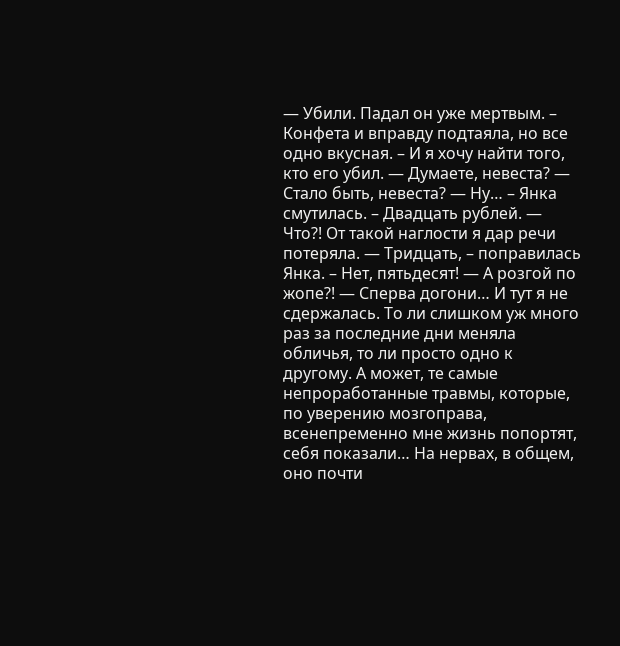— Убили. Падал он уже мертвым. – Конфета и вправду подтаяла, но все одно вкусная. – И я хочу найти того, кто его убил. — Думаете, невеста? — Стало быть, невеста? — Ну… – Янка смутилась. – Двадцать рублей. — Что?! От такой наглости я дар речи потеряла. — Тридцать, – поправилась Янка. – Нет, пятьдесят! — А розгой по жопе?! — Сперва догони… И тут я не сдержалась. То ли слишком уж много раз за последние дни меняла обличья, то ли просто одно к другому. А может, те самые непроработанные травмы, которые, по уверению мозгоправа, всенепременно мне жизнь попортят, себя показали… На нервах, в общем, оно почти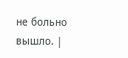не больно вышло. |